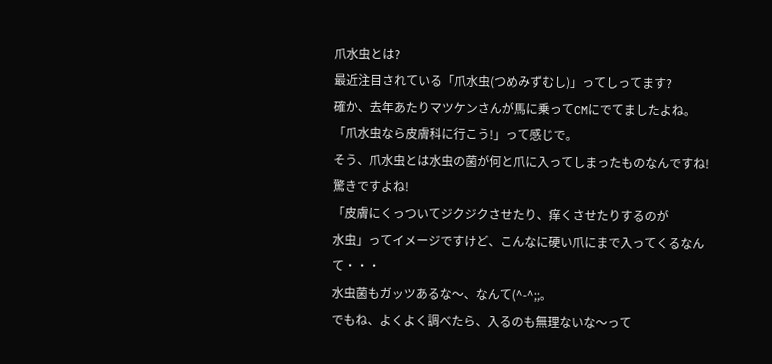爪水虫とは?
最近注目されている「爪水虫(つめみずむし)」ってしってます?
確か、去年あたりマツケンさんが馬に乗ってCMにでてましたよね。
「爪水虫なら皮膚科に行こう!」って感じで。
そう、爪水虫とは水虫の菌が何と爪に入ってしまったものなんですね!
驚きですよね!
「皮膚にくっついてジクジクさせたり、痒くさせたりするのが
水虫」ってイメージですけど、こんなに硬い爪にまで入ってくるなんて・・・
水虫菌もガッツあるな〜、なんて(^-^;;。
でもね、よくよく調べたら、入るのも無理ないな〜って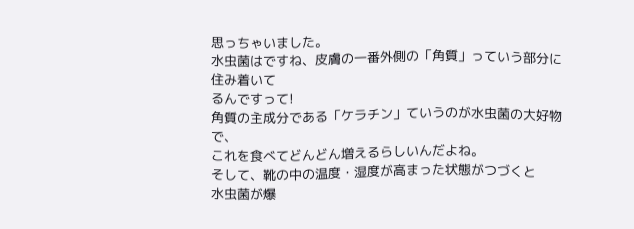思っちゃいました。
水虫菌はですね、皮膚の一番外側の「角質」っていう部分に住み着いて
るんですって!
角質の主成分である「ケラチン」ていうのが水虫菌の大好物で、
これを食べてどんどん増えるらしいんだよね。
そして、靴の中の温度・湿度が高まった状態がつづくと
水虫菌が爆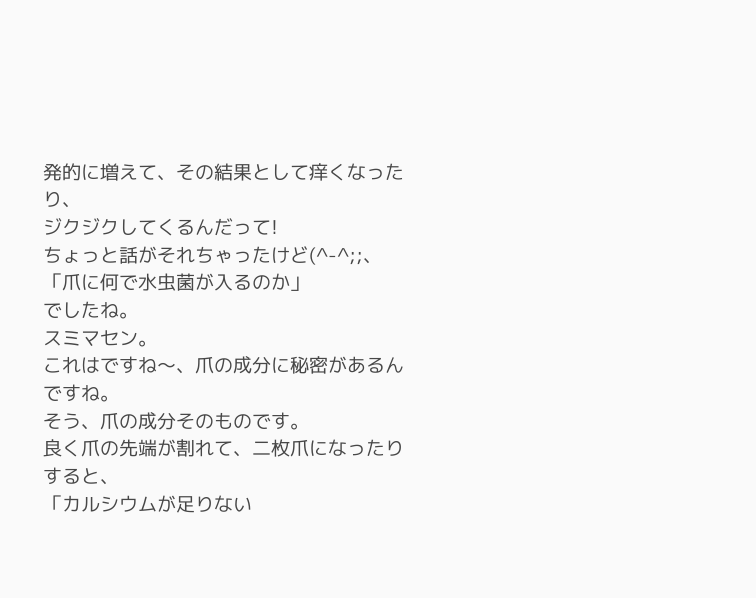発的に増えて、その結果として痒くなったり、
ジクジクしてくるんだって!
ちょっと話がそれちゃったけど(^-^;;、「爪に何で水虫菌が入るのか」
でしたね。
スミマセン。
これはですね〜、爪の成分に秘密があるんですね。
そう、爪の成分そのものです。
良く爪の先端が割れて、二枚爪になったりすると、
「カルシウムが足りない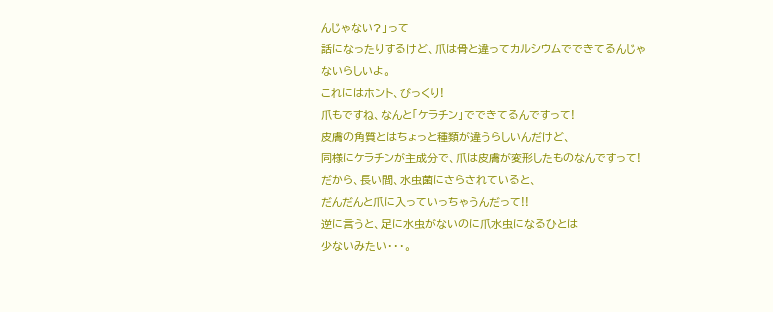んじゃない?」って
話になったりするけど、爪は骨と違ってカルシウムでできてるんじゃ
ないらしいよ。
これにはホント、びっくり!
爪もですね、なんと「ケラチン」でできてるんですって!
皮膚の角質とはちょっと種類が違うらしいんだけど、
同様にケラチンが主成分で、爪は皮膚が変形したものなんですって!
だから、長い間、水虫菌にさらされていると、
だんだんと爪に入っていっちゃうんだって!!
逆に言うと、足に水虫がないのに爪水虫になるひとは
少ないみたい・・・。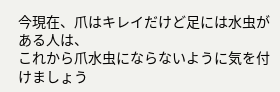今現在、爪はキレイだけど足には水虫がある人は、
これから爪水虫にならないように気を付けましょう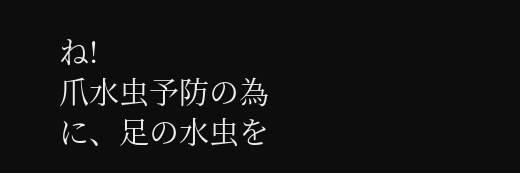ね!
爪水虫予防の為に、足の水虫を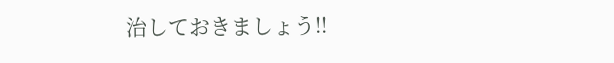治しておきましょう!!